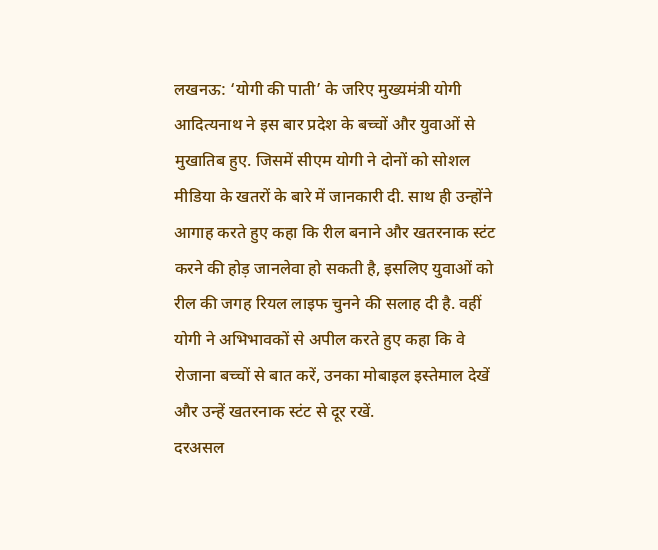लखनऊ: ‘योगी की पाती’ के जरिए मुख्यमंत्री योगी आदित्यनाथ ने इस बार प्रदेश के बच्चों और युवाओं से मुखातिब हुए. जिसमें सीएम योगी ने दोनों को सोशल मीडिया के खतरों के बारे में जानकारी दी. साथ ही उन्होंने आगाह करते हुए कहा कि रील बनाने और खतरनाक स्टंट करने की होड़ जानलेवा हो सकती है, इसलिए युवाओं को रील की जगह रियल लाइफ चुनने की सलाह दी है. वहीं योगी ने अभिभावकों से अपील करते हुए कहा कि वे रोजाना बच्चों से बात करें, उनका मोबाइल इस्तेमाल देखें और उन्हें खतरनाक स्टंट से दूर रखें.
दरअसल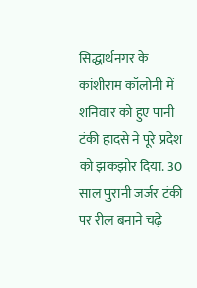सिद्धार्थनगर के कांशीराम कॉलोनी में शनिवार को हुए पानी टंकी हादसे ने पूरे प्रदेश को झकझोर दिया. 30 साल पुरानी जर्जर टंकी पर रील बनाने चढ़े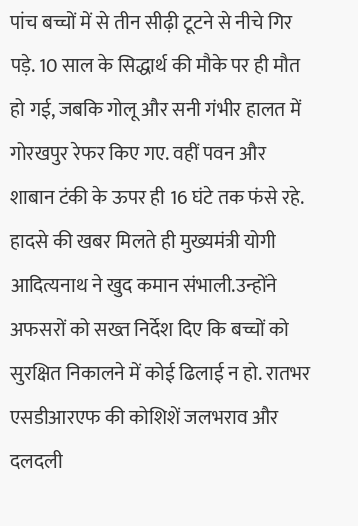पांच बच्चों में से तीन सीढ़ी टूटने से नीचे गिर पड़े. 10 साल के सिद्धार्थ की मौके पर ही मौत हो गई, जबकि गोलू और सनी गंभीर हालत में गोरखपुर रेफर किए गए. वहीं पवन और शाबान टंकी के ऊपर ही 16 घंटे तक फंसे रहे.
हादसे की खबर मिलते ही मुख्यमंत्री योगी आदित्यनाथ ने खुद कमान संभाली.उन्होंने अफसरों को सख्त निर्देश दिए कि बच्चों को सुरक्षित निकालने में कोई ढिलाई न हो. रातभर एसडीआरएफ की कोशिशें जलभराव और दलदली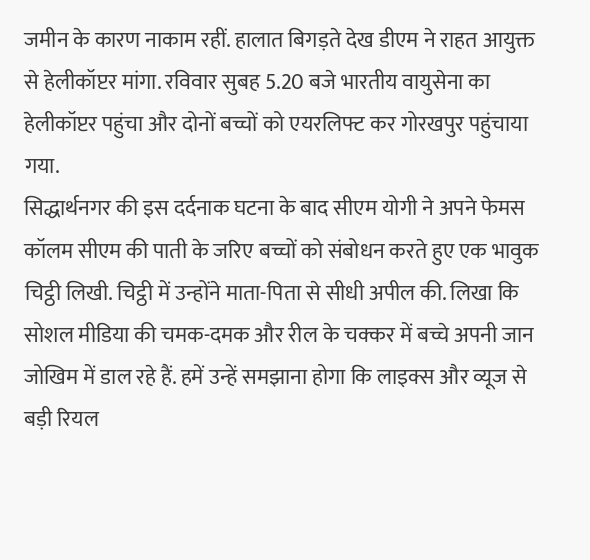जमीन के कारण नाकाम रहीं. हालात बिगड़ते देख डीएम ने राहत आयुक्त से हेलीकॉप्टर मांगा. रविवार सुबह 5.20 बजे भारतीय वायुसेना का हेलीकॉप्टर पहुंचा और दोनों बच्चों को एयरलिफ्ट कर गोरखपुर पहुंचाया गया.
सिद्धार्थनगर की इस दर्दनाक घटना के बाद सीएम योगी ने अपने फेमस कॉलम सीएम की पाती के जरिए बच्चों को संबोधन करते हुए एक भावुक चिट्ठी लिखी. चिट्ठी में उन्होंने माता-पिता से सीधी अपील की. लिखा कि सोशल मीडिया की चमक-दमक और रील के चक्कर में बच्चे अपनी जान जोखिम में डाल रहे हैं. हमें उन्हें समझाना होगा कि लाइक्स और व्यूज से बड़ी रियल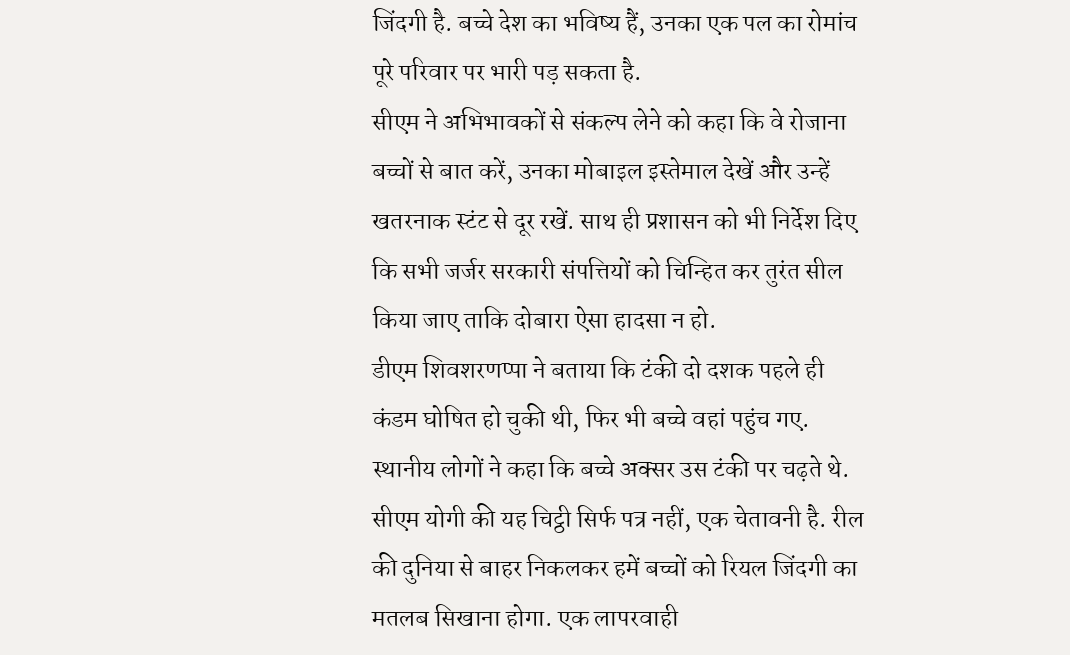जिंदगी है. बच्चे देश का भविष्य हैं, उनका एक पल का रोमांच पूरे परिवार पर भारी पड़ सकता है.
सीएम ने अभिभावकों से संकल्प लेने को कहा कि वे रोजाना बच्चों से बात करें, उनका मोबाइल इस्तेमाल देखें और उन्हें खतरनाक स्टंट से दूर रखें. साथ ही प्रशासन को भी निर्देश दिए कि सभी जर्जर सरकारी संपत्तियों को चिन्हित कर तुरंत सील किया जाए ताकि दोबारा ऐसा हादसा न हो.
डीएम शिवशरणप्पा ने बताया कि टंकी दो दशक पहले ही कंडम घोषित हो चुकी थी, फिर भी बच्चे वहां पहुंच गए. स्थानीय लोगों ने कहा कि बच्चे अक्सर उस टंकी पर चढ़ते थे. सीएम योगी की यह चिट्ठी सिर्फ पत्र नहीं, एक चेतावनी है. रील की दुनिया से बाहर निकलकर हमें बच्चों को रियल जिंदगी का मतलब सिखाना होगा. एक लापरवाही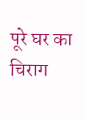पूरे घर का चिराग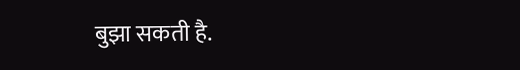बुझा सकती है.